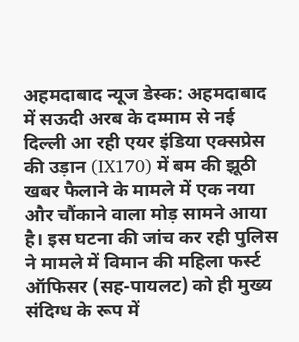अहमदाबाद न्यूज डेस्क: अहमदाबाद में सऊदी अरब के दम्माम से नई दिल्ली आ रही एयर इंडिया एक्सप्रेस की उड़ान (IX170) में बम की झूठी खबर फैलाने के मामले में एक नया और चौंकाने वाला मोड़ सामने आया है। इस घटना की जांच कर रही पुलिस ने मामले में विमान की महिला फर्स्ट ऑफिसर (सह-पायलट) को ही मुख्य संदिग्ध के रूप में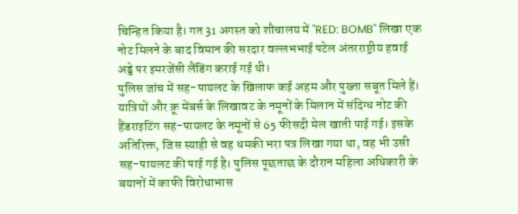चिन्हित किया है। गत 31 अगस्त को शौचालय में "RED: BOMB" लिखा एक नोट मिलने के बाद विमान की सरदार वल्लभभाई पटेल अंतरराष्ट्रीय हवाई अड्डे पर इमरजेंसी लैंडिंग कराई गई थी।
पुलिस जांच में सह-पायलट के खिलाफ कई अहम और पुख्ता सबूत मिले हैं। यात्रियों और क्रू मेंबर्स के लिखावट के नमूनों के मिलान में संदिग्ध नोट की हैंडराइटिंग सह-पायलट के नमूनों से 65 फीसदी मेल खाती पाई गई। इसके अतिरिक्त, जिस स्याही से वह धमकी भरा पत्र लिखा गया था, वह भी उसी सह-पायलट की पाई गई है। पुलिस पूछताछ के दौरान महिला अधिकारी के बयानों में काफी विरोधाभास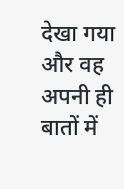देखा गया और वह अपनी ही बातों में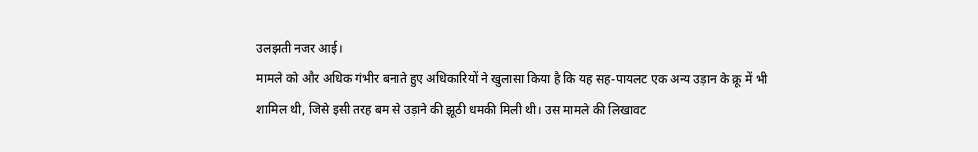उलझती नजर आई।
मामले को और अधिक गंभीर बनाते हुए अधिकारियों ने खुलासा किया है कि यह सह-पायलट एक अन्य उड़ान के क्रू में भी शामिल थी, जिसे इसी तरह बम से उड़ाने की झूठी धमकी मिली थी। उस मामले की लिखावट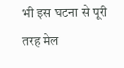भी इस घटना से पूरी तरह मेल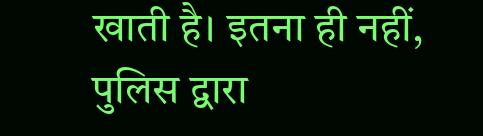खाती है। इतना ही नहीं, पुलिस द्वारा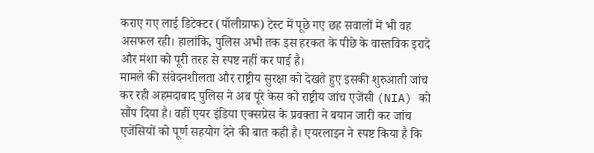कराए गए लाई डिटेक्टर (पॉलीग्राफ) टेस्ट में पूछे गए छह सवालों में भी वह असफल रही। हालांकि, पुलिस अभी तक इस हरकत के पीछे के वास्तविक इरादे और मंशा को पूरी तरह से स्पष्ट नहीं कर पाई है।
मामले की संवेदनशीलता और राष्ट्रीय सुरक्षा को देखते हुए इसकी शुरुआती जांच कर रही अहमदाबाद पुलिस ने अब पूरे केस को राष्ट्रीय जांच एजेंसी (NIA) को सौंप दिया है। वहीं एयर इंडिया एक्सप्रेस के प्रवक्ता ने बयान जारी कर जांच एजेंसियों को पूर्ण सहयोग देने की बात कही है। एयरलाइन ने स्पष्ट किया है कि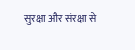सुरक्षा और संरक्षा से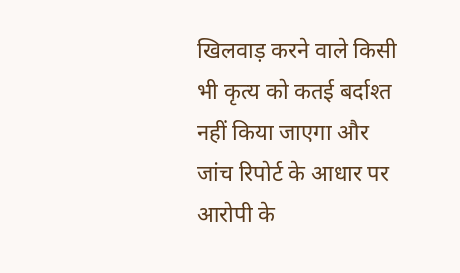खिलवाड़ करने वाले किसी भी कृत्य को कतई बर्दाश्त नहीं किया जाएगा और जांच रिपोर्ट के आधार पर आरोपी के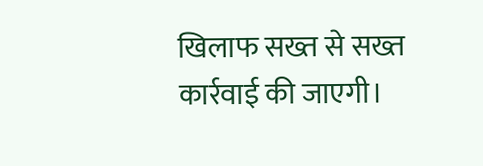खिलाफ सख्त से सख्त कार्रवाई की जाएगी।